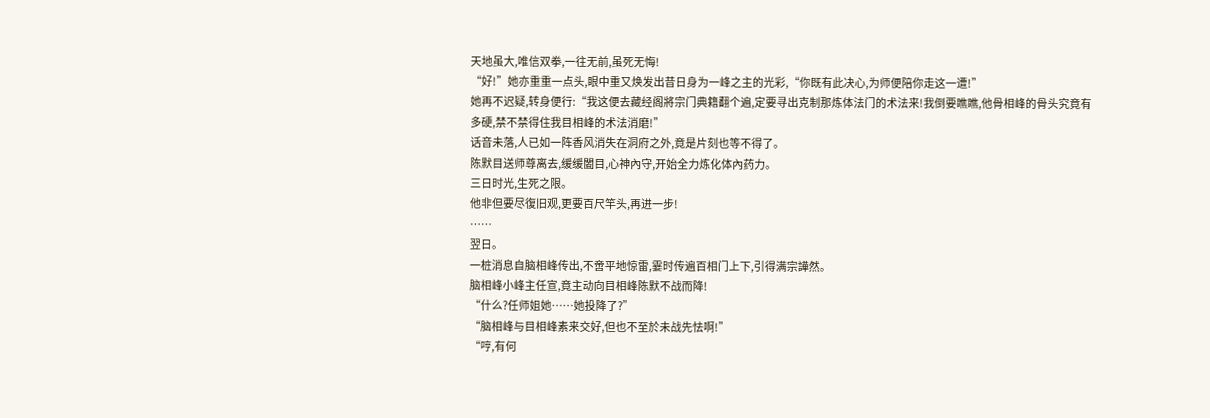天地虽大,唯信双拳,一往无前,虽死无悔!
“好!”她亦重重一点头,眼中重又焕发出昔日身为一峰之主的光彩,“你既有此决心,为师便陪你走这一遭!”
她再不迟疑,转身便行:“我这便去藏经阁將宗门典籍翻个遍,定要寻出克制那炼体法门的术法来!我倒要瞧瞧,他骨相峰的骨头究竟有多硬,禁不禁得住我目相峰的术法消磨!”
话音未落,人已如一阵香风消失在洞府之外,竟是片刻也等不得了。
陈默目送师尊离去,缓缓闔目,心神內守,开始全力炼化体內药力。
三日时光,生死之限。
他非但要尽復旧观,更要百尺竿头,再进一步!
……
翌日。
一桩消息自脑相峰传出,不啻平地惊雷,霎时传遍百相门上下,引得满宗譁然。
脑相峰小峰主任宣,竟主动向目相峰陈默不战而降!
“什么?任师姐她……她投降了?”
“脑相峰与目相峰素来交好,但也不至於未战先怯啊!”
“哼,有何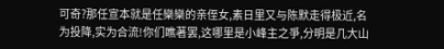可奇?那任宣本就是任欒欒的亲侄女,素日里又与陈默走得极近,名为投降,实为合流!你们瞧著罢,这哪里是小峰主之爭,分明是几大山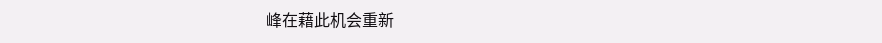峰在藉此机会重新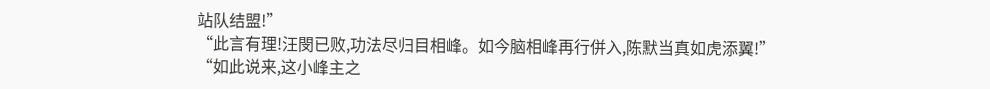站队结盟!”
“此言有理!汪閔已败,功法尽归目相峰。如今脑相峰再行併入,陈默当真如虎添翼!”
“如此说来,这小峰主之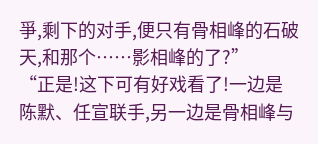爭,剩下的对手,便只有骨相峰的石破天,和那个……影相峰的了?”
“正是!这下可有好戏看了!一边是陈默、任宣联手,另一边是骨相峰与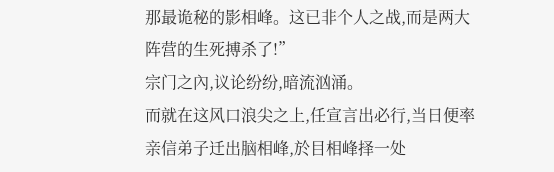那最诡秘的影相峰。这已非个人之战,而是两大阵营的生死搏杀了!”
宗门之內,议论纷纷,暗流汹涌。
而就在这风口浪尖之上,任宣言出必行,当日便率亲信弟子迁出脑相峰,於目相峰择一处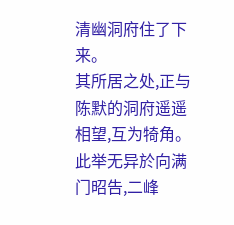清幽洞府住了下来。
其所居之处,正与陈默的洞府遥遥相望,互为犄角。
此举无异於向满门昭告,二峰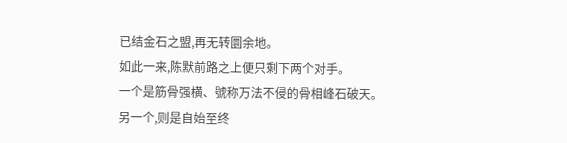已结金石之盟,再无转圜余地。
如此一来,陈默前路之上便只剩下两个对手。
一个是筋骨强横、號称万法不侵的骨相峰石破天。
另一个,则是自始至终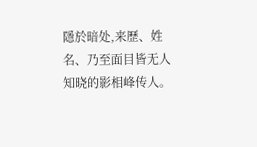隱於暗处,来歷、姓名、乃至面目皆无人知晓的影相峰传人。